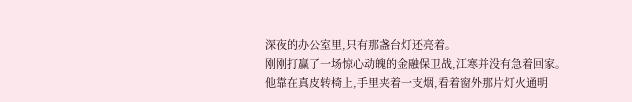深夜的办公室里,只有那盏台灯还亮着。
刚刚打赢了一场惊心动魄的金融保卫战,江寒并没有急着回家。
他靠在真皮转椅上,手里夹着一支烟,看着窗外那片灯火通明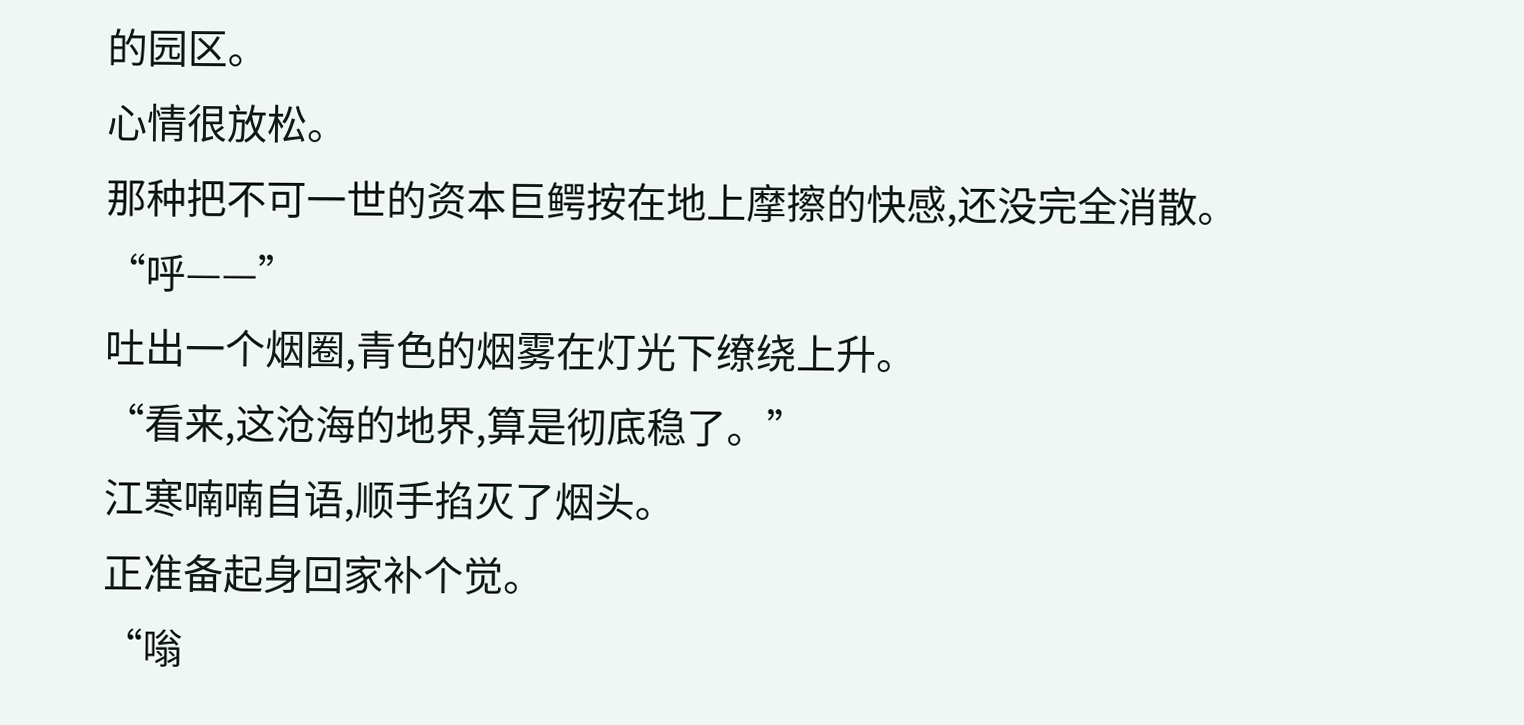的园区。
心情很放松。
那种把不可一世的资本巨鳄按在地上摩擦的快感,还没完全消散。
“呼——”
吐出一个烟圈,青色的烟雾在灯光下缭绕上升。
“看来,这沧海的地界,算是彻底稳了。”
江寒喃喃自语,顺手掐灭了烟头。
正准备起身回家补个觉。
“嗡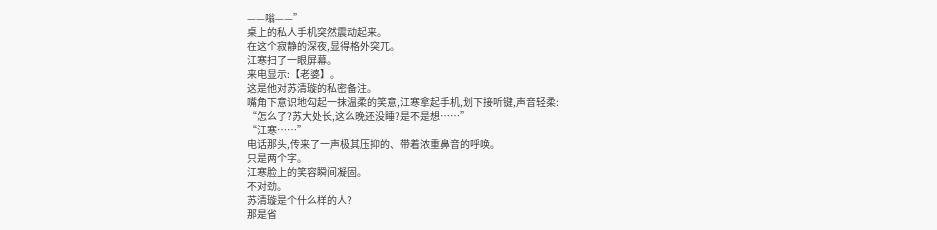——嗡——”
桌上的私人手机突然震动起来。
在这个寂静的深夜,显得格外突兀。
江寒扫了一眼屏幕。
来电显示:【老婆】。
这是他对苏清璇的私密备注。
嘴角下意识地勾起一抹温柔的笑意,江寒拿起手机,划下接听键,声音轻柔:
“怎么了?苏大处长,这么晚还没睡?是不是想……”
“江寒……”
电话那头,传来了一声极其压抑的、带着浓重鼻音的呼唤。
只是两个字。
江寒脸上的笑容瞬间凝固。
不对劲。
苏清璇是个什么样的人?
那是省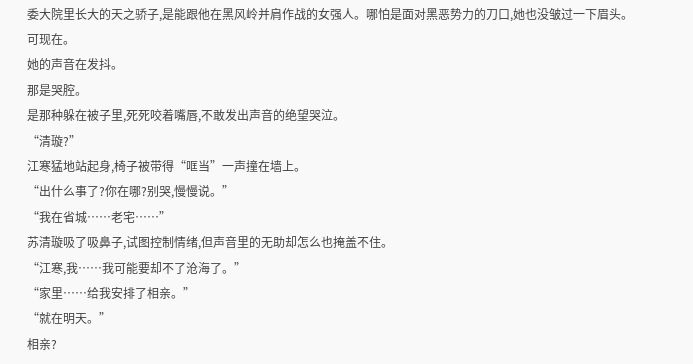委大院里长大的天之骄子,是能跟他在黑风岭并肩作战的女强人。哪怕是面对黑恶势力的刀口,她也没皱过一下眉头。
可现在。
她的声音在发抖。
那是哭腔。
是那种躲在被子里,死死咬着嘴唇,不敢发出声音的绝望哭泣。
“清璇?”
江寒猛地站起身,椅子被带得“哐当”一声撞在墙上。
“出什么事了?你在哪?别哭,慢慢说。”
“我在省城……老宅……”
苏清璇吸了吸鼻子,试图控制情绪,但声音里的无助却怎么也掩盖不住。
“江寒,我……我可能要却不了沧海了。”
“家里……给我安排了相亲。”
“就在明天。”
相亲?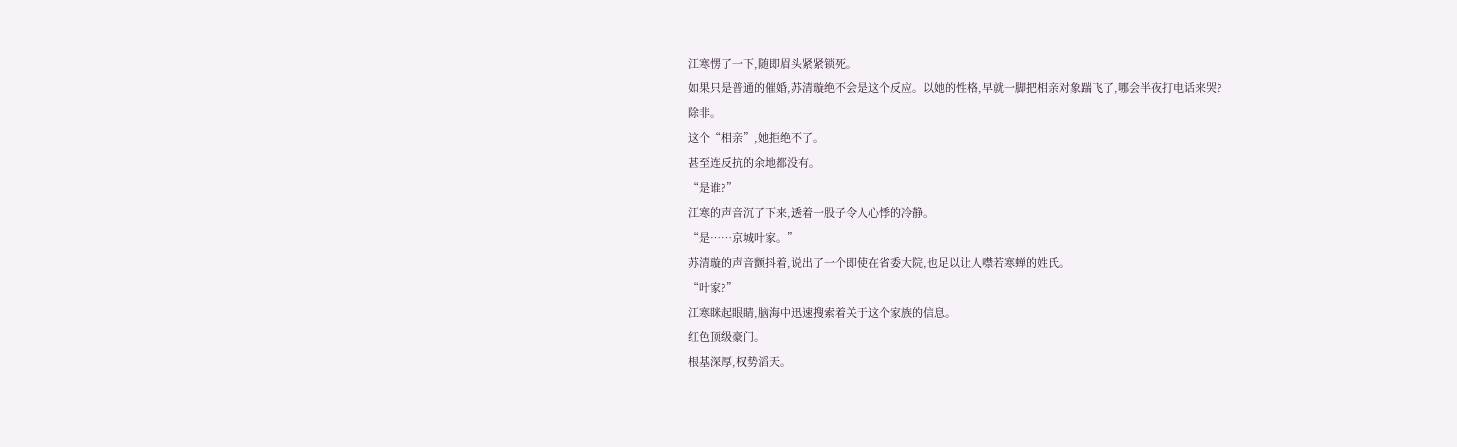江寒愣了一下,随即眉头紧紧锁死。
如果只是普通的催婚,苏清璇绝不会是这个反应。以她的性格,早就一脚把相亲对象踹飞了,哪会半夜打电话来哭?
除非。
这个“相亲”,她拒绝不了。
甚至连反抗的余地都没有。
“是谁?”
江寒的声音沉了下来,透着一股子令人心悸的冷静。
“是……京城叶家。”
苏清璇的声音颤抖着,说出了一个即使在省委大院,也足以让人噤若寒蝉的姓氏。
“叶家?”
江寒眯起眼睛,脑海中迅速搜索着关于这个家族的信息。
红色顶级豪门。
根基深厚,权势滔天。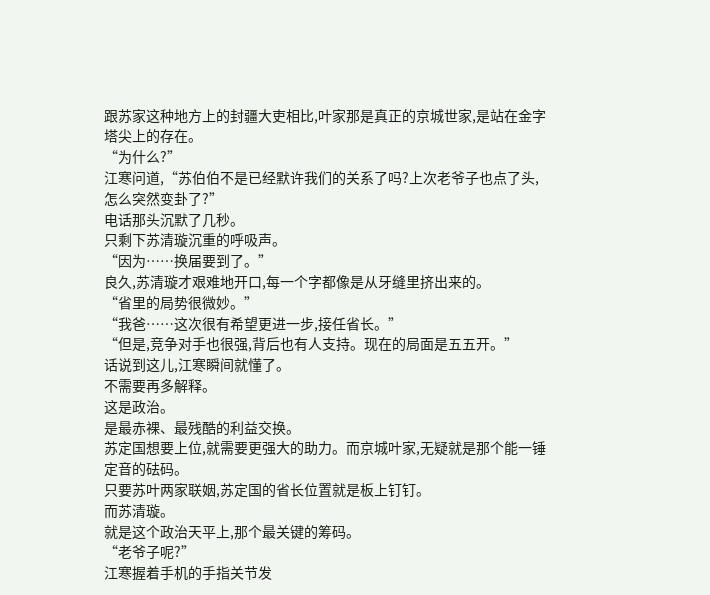跟苏家这种地方上的封疆大吏相比,叶家那是真正的京城世家,是站在金字塔尖上的存在。
“为什么?”
江寒问道,“苏伯伯不是已经默许我们的关系了吗?上次老爷子也点了头,怎么突然变卦了?”
电话那头沉默了几秒。
只剩下苏清璇沉重的呼吸声。
“因为……换届要到了。”
良久,苏清璇才艰难地开口,每一个字都像是从牙缝里挤出来的。
“省里的局势很微妙。”
“我爸……这次很有希望更进一步,接任省长。”
“但是,竞争对手也很强,背后也有人支持。现在的局面是五五开。”
话说到这儿,江寒瞬间就懂了。
不需要再多解释。
这是政治。
是最赤裸、最残酷的利益交换。
苏定国想要上位,就需要更强大的助力。而京城叶家,无疑就是那个能一锤定音的砝码。
只要苏叶两家联姻,苏定国的省长位置就是板上钉钉。
而苏清璇。
就是这个政治天平上,那个最关键的筹码。
“老爷子呢?”
江寒握着手机的手指关节发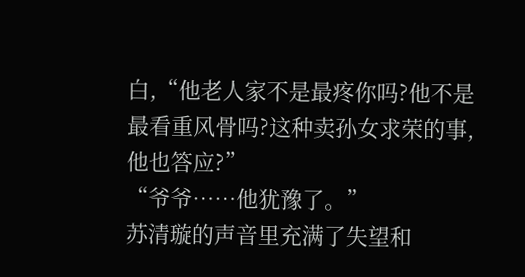白,“他老人家不是最疼你吗?他不是最看重风骨吗?这种卖孙女求荣的事,他也答应?”
“爷爷……他犹豫了。”
苏清璇的声音里充满了失望和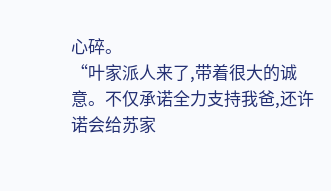心碎。
“叶家派人来了,带着很大的诚意。不仅承诺全力支持我爸,还许诺会给苏家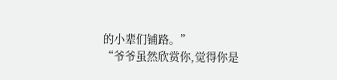的小辈们铺路。”
“爷爷虽然欣赏你,觉得你是